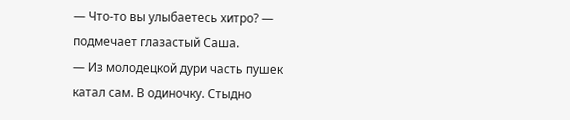— Что-то вы улыбаетесь хитро? — подмечает глазастый Саша.
— Из молодецкой дури часть пушек катал сам. В одиночку. Стыдно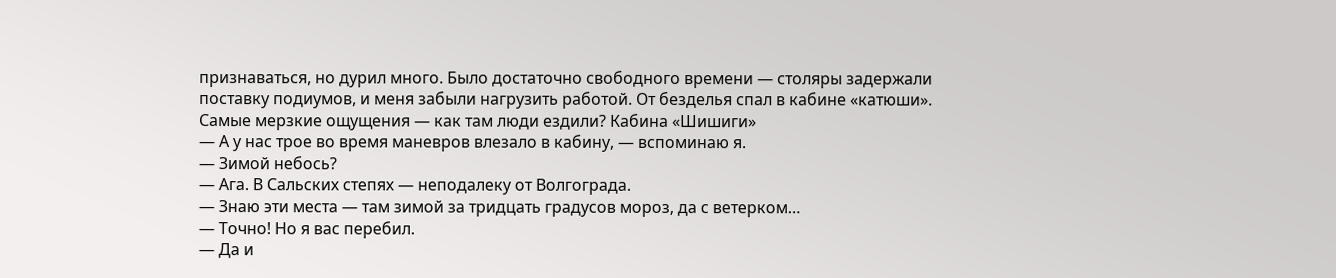признаваться, но дурил много. Было достаточно свободного времени — столяры задержали поставку подиумов, и меня забыли нагрузить работой. От безделья спал в кабине «катюши». Самые мерзкие ощущения — как там люди ездили? Кабина «Шишиги»
— А у нас трое во время маневров влезало в кабину, — вспоминаю я.
— Зимой небось?
— Ага. В Сальских степях — неподалеку от Волгограда.
— Знаю эти места — там зимой за тридцать градусов мороз, да с ветерком…
— Точно! Но я вас перебил.
— Да и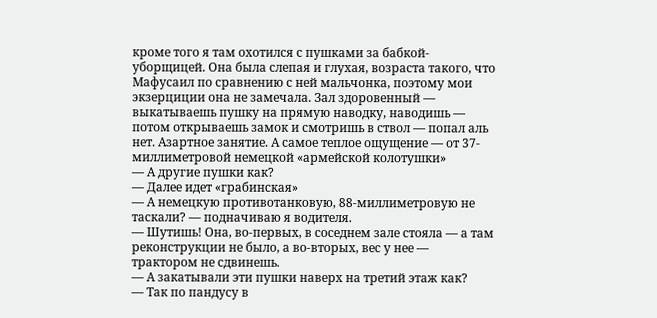кроме того я там охотился с пушками за бабкой-уборщицей. Она была слепая и глухая, возраста такого, что Мафусаил по сравнению с ней мальчонка, поэтому мои экзерциции она не замечала. Зал здоровенный — выкатываешь пушку на прямую наводку, наводишь — потом открываешь замок и смотришь в ствол — попал аль нет. Азартное занятие. А самое теплое ощущение — от 37-миллиметровой немецкой «армейской колотушки»
— А другие пушки как?
— Далее идет «грабинская»
— А немецкую противотанковую, 88-миллиметровую не таскали? — подначиваю я водителя.
— Шутишь! Она, во-первых, в соседнем зале стояла — а там реконструкции не было, а во-вторых, вес у нее — трактором не сдвинешь.
— А закатывали эти пушки наверх на третий этаж как?
— Так по пандусу в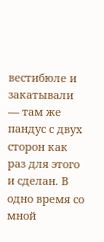вестибюле и закатывали — там же пандус с двух сторон как раз для этого и сделан. В одно время со мной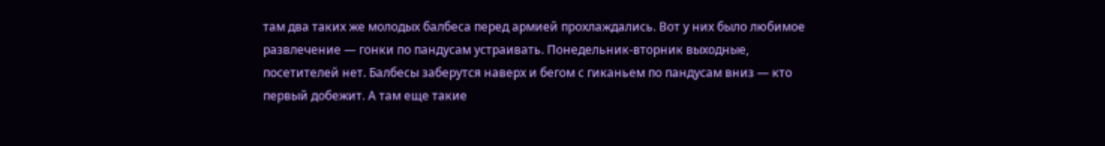там два таких же молодых балбеса перед армией прохлаждались. Вот у них было любимое развлечение — гонки по пандусам устраивать. Понедельник-вторник выходные, посетителей нет. Балбесы заберутся наверх и бегом с гиканьем по пандусам вниз — кто первый добежит. А там еще такие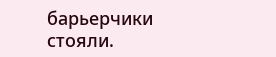барьерчики стояли.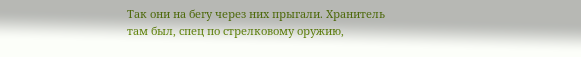Так они на бегу через них прыгали. Хранитель там был, спец по стрелковому оружию,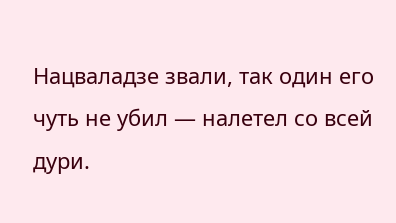Нацваладзе звали, так один его чуть не убил — налетел со всей дури.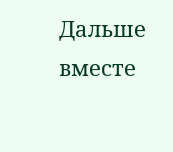Дальше вместе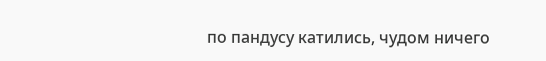по пандусу катились, чудом ничего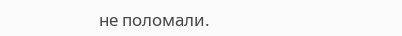не поломали.